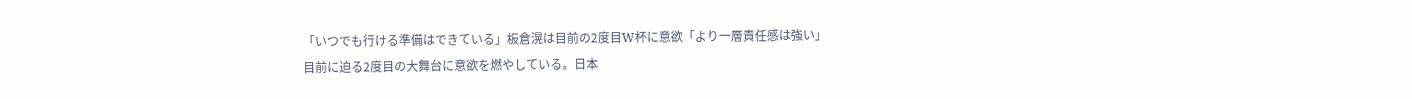「いつでも行ける準備はできている」板倉滉は目前の2度目W杯に意欲「より一層責任感は強い」
目前に迫る2度目の大舞台に意欲を燃やしている。日本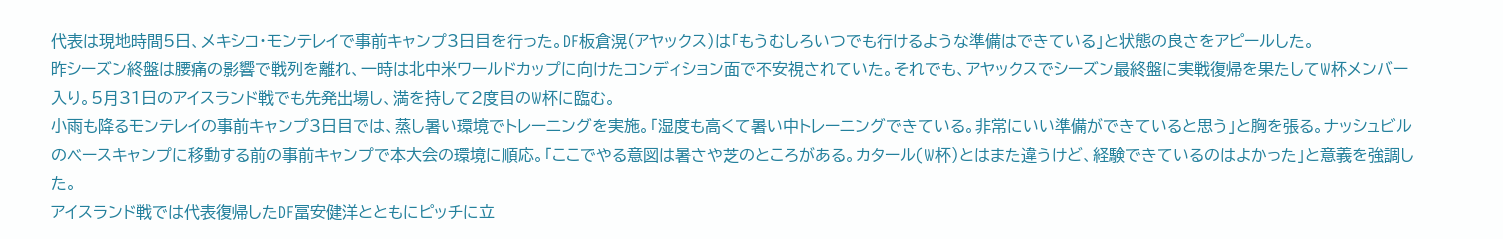代表は現地時間5日、メキシコ・モンテレイで事前キャンプ3日目を行った。DF板倉滉(アヤックス)は「もうむしろいつでも行けるような準備はできている」と状態の良さをアピールした。
昨シーズン終盤は腰痛の影響で戦列を離れ、一時は北中米ワールドカップに向けたコンディション面で不安視されていた。それでも、アヤックスでシーズン最終盤に実戦復帰を果たしてW杯メンバー入り。5月31日のアイスランド戦でも先発出場し、満を持して2度目のW杯に臨む。
小雨も降るモンテレイの事前キャンプ3日目では、蒸し暑い環境でトレーニングを実施。「湿度も高くて暑い中トレーニングできている。非常にいい準備ができていると思う」と胸を張る。ナッシュビルのベースキャンプに移動する前の事前キャンプで本大会の環境に順応。「ここでやる意図は暑さや芝のところがある。カタール(W杯)とはまた違うけど、経験できているのはよかった」と意義を強調した。
アイスランド戦では代表復帰したDF冨安健洋とともにピッチに立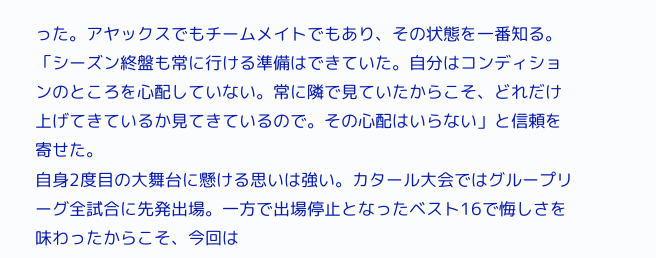った。アヤックスでもチームメイトでもあり、その状態を一番知る。「シーズン終盤も常に行ける準備はできていた。自分はコンディションのところを心配していない。常に隣で見ていたからこそ、どれだけ上げてきているか見てきているので。その心配はいらない」と信頼を寄せた。
自身2度目の大舞台に懸ける思いは強い。カタール大会ではグループリーグ全試合に先発出場。一方で出場停止となったベスト16で悔しさを味わったからこそ、今回は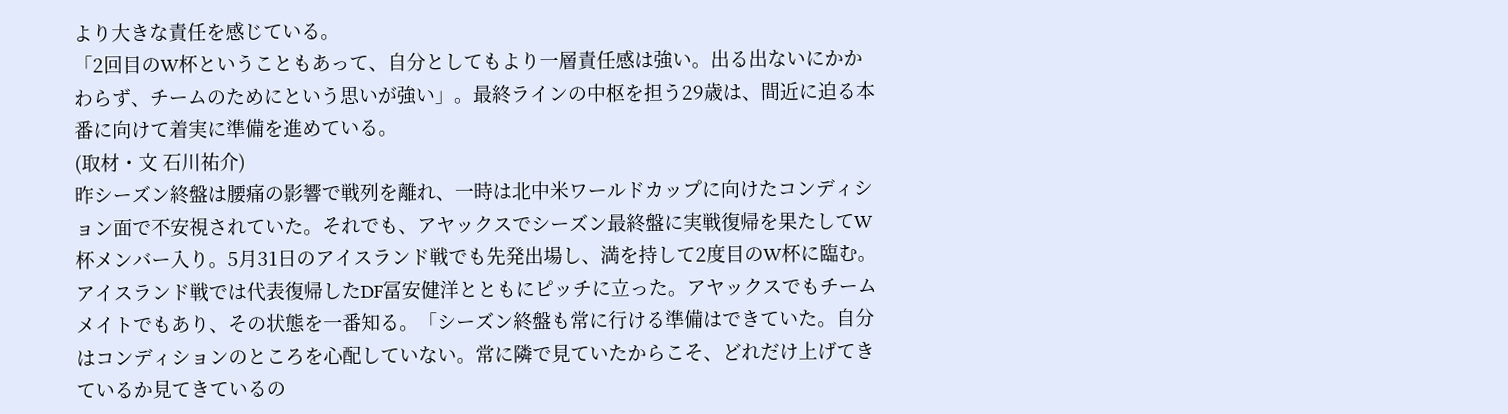より大きな責任を感じている。
「2回目のW杯ということもあって、自分としてもより一層責任感は強い。出る出ないにかかわらず、チームのためにという思いが強い」。最終ラインの中枢を担う29歳は、間近に迫る本番に向けて着実に準備を進めている。
(取材・文 石川祐介)
昨シーズン終盤は腰痛の影響で戦列を離れ、一時は北中米ワールドカップに向けたコンディション面で不安視されていた。それでも、アヤックスでシーズン最終盤に実戦復帰を果たしてW杯メンバー入り。5月31日のアイスランド戦でも先発出場し、満を持して2度目のW杯に臨む。
アイスランド戦では代表復帰したDF冨安健洋とともにピッチに立った。アヤックスでもチームメイトでもあり、その状態を一番知る。「シーズン終盤も常に行ける準備はできていた。自分はコンディションのところを心配していない。常に隣で見ていたからこそ、どれだけ上げてきているか見てきているの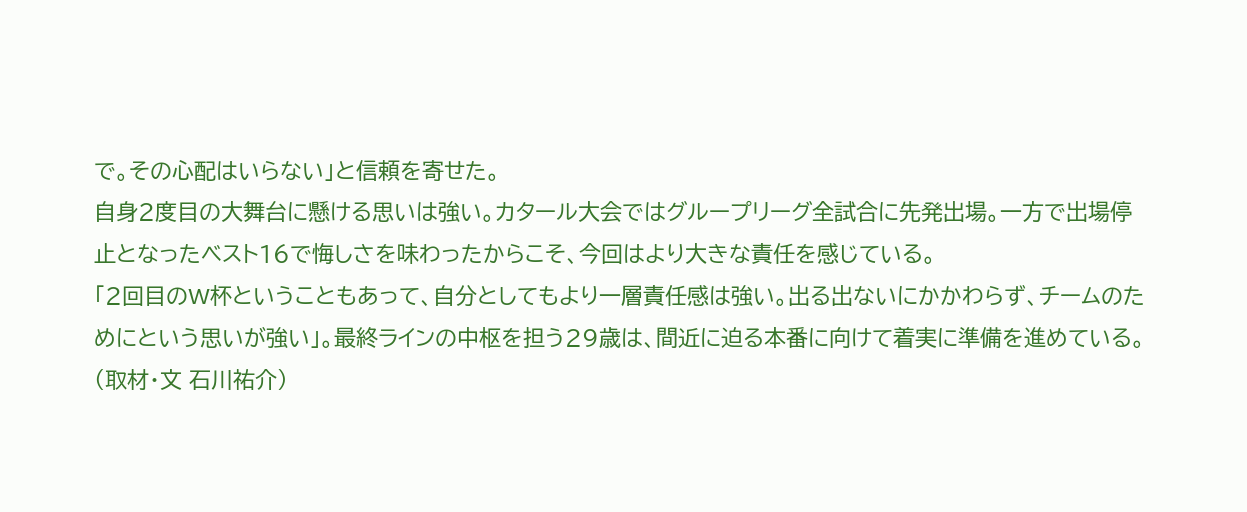で。その心配はいらない」と信頼を寄せた。
自身2度目の大舞台に懸ける思いは強い。カタール大会ではグループリーグ全試合に先発出場。一方で出場停止となったベスト16で悔しさを味わったからこそ、今回はより大きな責任を感じている。
「2回目のW杯ということもあって、自分としてもより一層責任感は強い。出る出ないにかかわらず、チームのためにという思いが強い」。最終ラインの中枢を担う29歳は、間近に迫る本番に向けて着実に準備を進めている。
(取材・文 石川祐介)